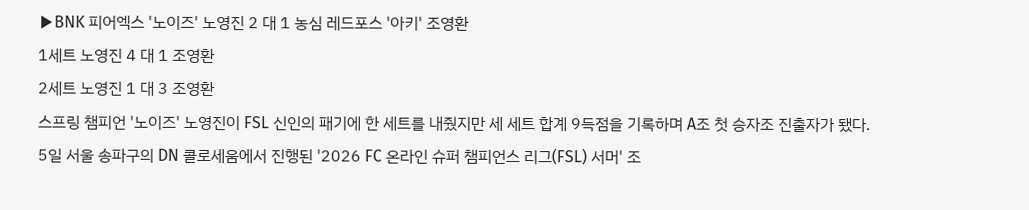▶BNK 피어엑스 '노이즈' 노영진 2 대 1 농심 레드포스 '아키' 조영환
1세트 노영진 4 대 1 조영환
2세트 노영진 1 대 3 조영환
스프링 챔피언 '노이즈' 노영진이 FSL 신인의 패기에 한 세트를 내줬지만 세 세트 합계 9득점을 기록하며 A조 첫 승자조 진출자가 됐다.
5일 서울 송파구의 DN 콜로세움에서 진행된 '2026 FC 온라인 슈퍼 챔피언스 리그(FSL) 서머' 조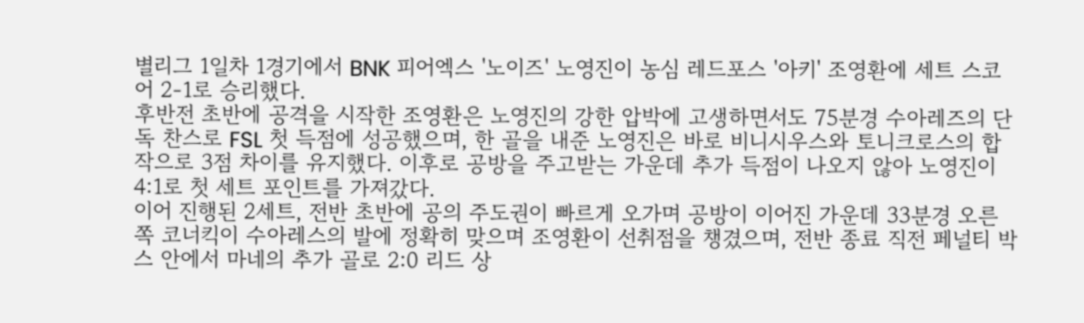별리그 1일차 1경기에서 BNK 피어엑스 '노이즈' 노영진이 농심 레드포스 '아키' 조영환에 세트 스코어 2-1로 승리했다.
후반전 초반에 공격을 시작한 조영환은 노영진의 강한 압박에 고생하면서도 75분경 수아레즈의 단독 찬스로 FSL 첫 득점에 성공했으며, 한 골을 내준 노영진은 바로 비니시우스와 토니크로스의 합작으로 3점 차이를 유지했다. 이후로 공방을 주고받는 가운데 추가 득점이 나오지 않아 노영진이 4:1로 첫 세트 포인트를 가져갔다.
이어 진행된 2세트, 전반 초반에 공의 주도권이 빠르게 오가며 공방이 이어진 가운데 33분경 오른쪽 코너킥이 수아레스의 발에 정확히 맞으며 조영환이 선취점을 챙겼으며, 전반 종료 직전 페널티 박스 안에서 마네의 추가 골로 2:0 리드 상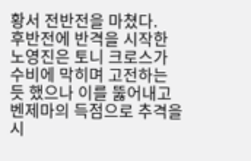황서 전반전을 마쳤다.
후반전에 반격을 시작한 노영진은 토니 크로스가 수비에 막히며 고전하는 듯 했으나 이를 뚫어내고 벤제마의 득점으로 추격을 시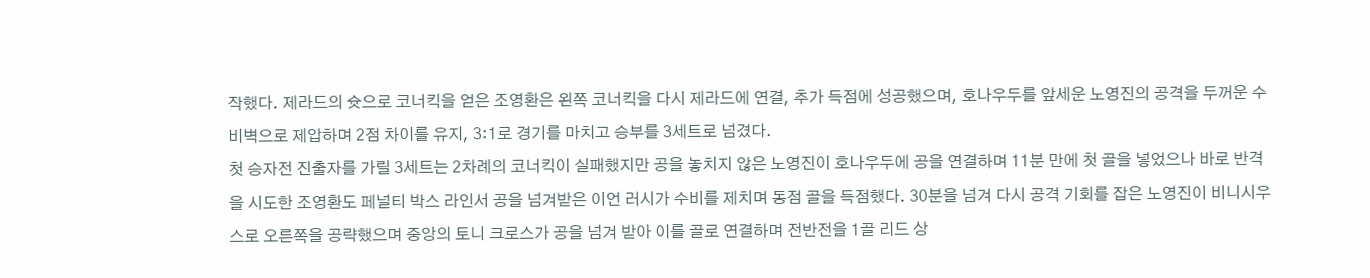작했다. 제라드의 슛으로 코너킥을 얻은 조영환은 왼쪽 코너킥을 다시 제라드에 연결, 추가 득점에 성공했으며, 호나우두를 앞세운 노영진의 공격을 두꺼운 수비벽으로 제압하며 2점 차이를 유지, 3:1로 경기를 마치고 승부를 3세트로 넘겼다.
첫 승자전 진출자를 가릴 3세트는 2차례의 코너킥이 실패했지만 공을 놓치지 않은 노영진이 호나우두에 공을 연결하며 11분 만에 첫 골을 넣었으나 바로 반격을 시도한 조영환도 페널티 박스 라인서 공을 넘겨받은 이언 러시가 수비를 제치며 동점 골을 득점했다. 30분을 넘겨 다시 공격 기회를 잡은 노영진이 비니시우스로 오른쪽을 공략했으며 중앙의 토니 크로스가 공을 넘겨 받아 이를 골로 연결하며 전반전을 1골 리드 상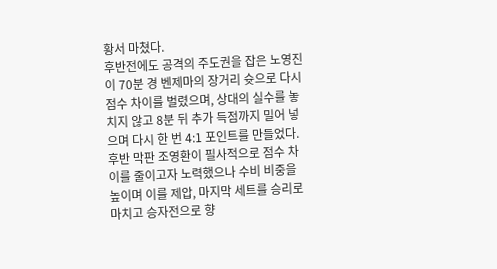황서 마쳤다.
후반전에도 공격의 주도권을 잡은 노영진이 70분 경 벤제마의 장거리 슛으로 다시 점수 차이를 벌렸으며, 상대의 실수를 놓치지 않고 8분 뒤 추가 득점까지 밀어 넣으며 다시 한 번 4:1 포인트를 만들었다. 후반 막판 조영환이 필사적으로 점수 차이를 줄이고자 노력했으나 수비 비중을 높이며 이를 제압, 마지막 세트를 승리로 마치고 승자전으로 향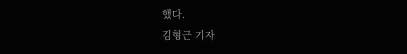했다.
김형근 기자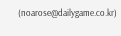(noarose@dailygame.co.kr)